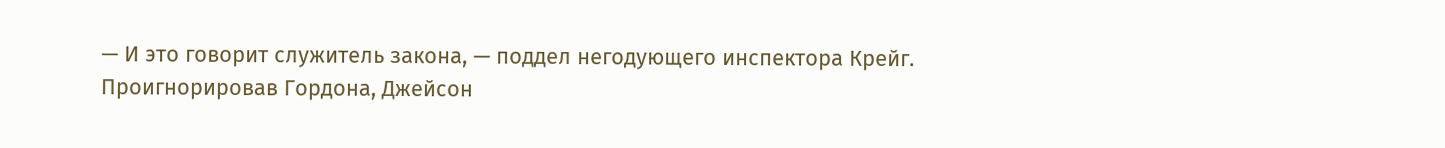— И это говорит служитель закона, — поддел негодующего инспектора Крейг.
Проигнорировав Гордона, Джейсон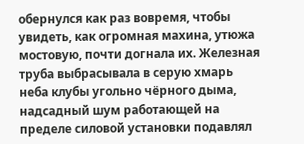обернулся как раз вовремя, чтобы увидеть, как огромная махина, утюжа мостовую, почти догнала их. Железная труба выбрасывала в серую хмарь неба клубы угольно чёрного дыма, надсадный шум работающей на пределе силовой установки подавлял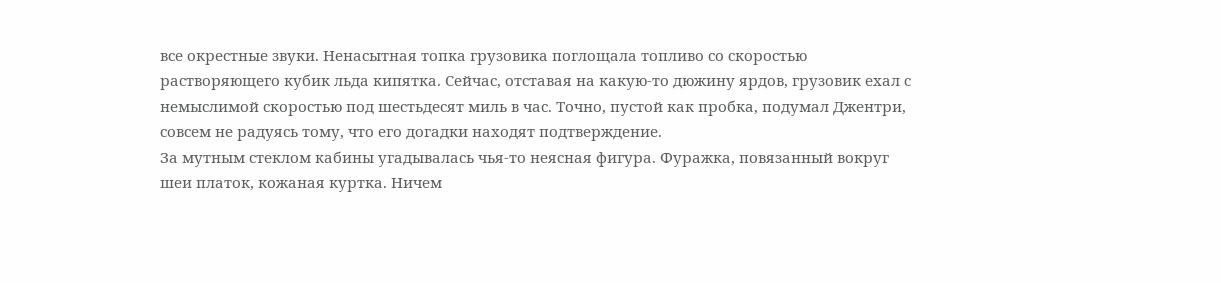все окрестные звуки. Ненасытная топка грузовика поглощала топливо со скоростью растворяющего кубик льда кипятка. Сейчас, отставая на какую-то дюжину ярдов, грузовик ехал с немыслимой скоростью под шестьдесят миль в час. Точно, пустой как пробка, подумал Джентри, совсем не радуясь тому, что его догадки находят подтверждение.
За мутным стеклом кабины угадывалась чья-то неясная фигура. Фуражка, повязанный вокруг шеи платок, кожаная куртка. Ничем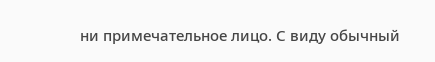ни примечательное лицо. С виду обычный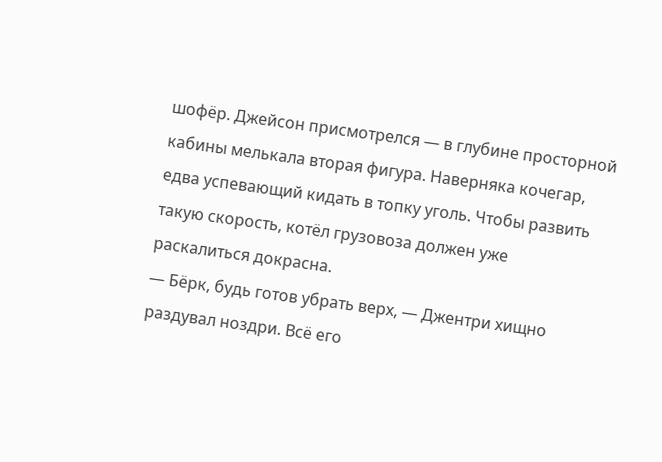шофёр. Джейсон присмотрелся — в глубине просторной кабины мелькала вторая фигура. Наверняка кочегар, едва успевающий кидать в топку уголь. Чтобы развить такую скорость, котёл грузовоза должен уже раскалиться докрасна.
— Бёрк, будь готов убрать верх, — Джентри хищно раздувал ноздри. Всё его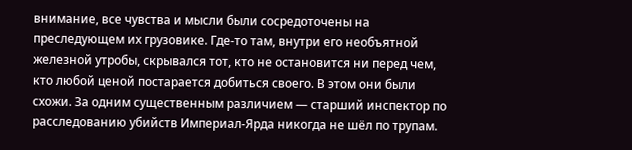внимание, все чувства и мысли были сосредоточены на преследующем их грузовике. Где-то там, внутри его необъятной железной утробы, скрывался тот, кто не остановится ни перед чем, кто любой ценой постарается добиться своего. В этом они были схожи. За одним существенным различием — старший инспектор по расследованию убийств Империал-Ярда никогда не шёл по трупам.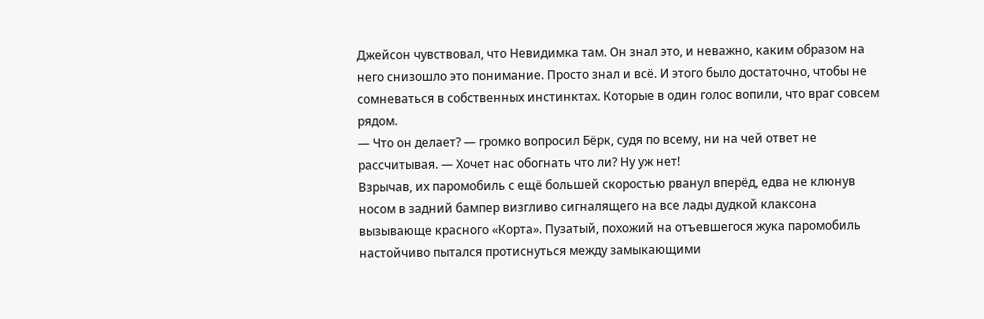Джейсон чувствовал, что Невидимка там. Он знал это, и неважно, каким образом на него снизошло это понимание. Просто знал и всё. И этого было достаточно, чтобы не сомневаться в собственных инстинктах. Которые в один голос вопили, что враг совсем рядом.
— Что он делает? — громко вопросил Бёрк, судя по всему, ни на чей ответ не рассчитывая. — Хочет нас обогнать что ли? Ну уж нет!
Взрычав, их паромобиль с ещё большей скоростью рванул вперёд, едва не клюнув носом в задний бампер визгливо сигналящего на все лады дудкой клаксона вызывающе красного «Корта». Пузатый, похожий на отъевшегося жука паромобиль настойчиво пытался протиснуться между замыкающими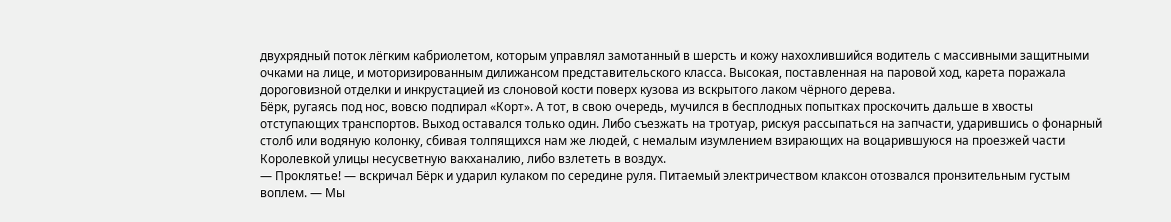двухрядный поток лёгким кабриолетом, которым управлял замотанный в шерсть и кожу нахохлившийся водитель с массивными защитными очками на лице, и моторизированным дилижансом представительского класса. Высокая, поставленная на паровой ход, карета поражала дороговизной отделки и инкрустацией из слоновой кости поверх кузова из вскрытого лаком чёрного дерева.
Бёрк, ругаясь под нос, вовсю подпирал «Корт». А тот, в свою очередь, мучился в бесплодных попытках проскочить дальше в хвосты отступающих транспортов. Выход оставался только один. Либо съезжать на тротуар, рискуя рассыпаться на запчасти, ударившись о фонарный столб или водяную колонку, сбивая толпящихся нам же людей, с немалым изумлением взирающих на воцарившуюся на проезжей части Королевкой улицы несусветную вакханалию, либо взлететь в воздух.
— Проклятье! — вскричал Бёрк и ударил кулаком по середине руля. Питаемый электричеством клаксон отозвался пронзительным густым воплем. — Мы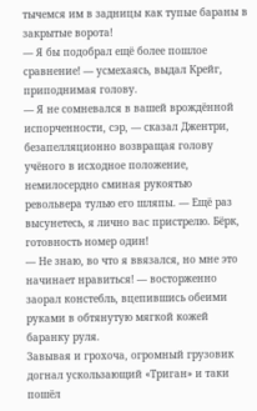тычемся им в задницы как тупые бараны в закрытые ворота!
— Я бы подобрал ещё более пошлое сравнение! — усмехаясь, выдал Крейг, приподнимая голову.
— Я не сомневался в вашей врождённой испорченности, сэр, — сказал Джентри, безапелляционно возвращая голову учёного в исходное положение, немилосердно сминая рукоятью револьвера тулью его шляпы. — Ещё раз высунетесь, я лично вас пристрелю. Бёрк, готовность номер один!
— Не знаю, во что я ввязался, но мне это начинает нравиться! — восторженно заорал констебль, вцепившись обеими руками в обтянутую мягкой кожей баранку руля.
Завывая и грохоча, огромный грузовик догнал ускользающий «Триган» и таки пошёл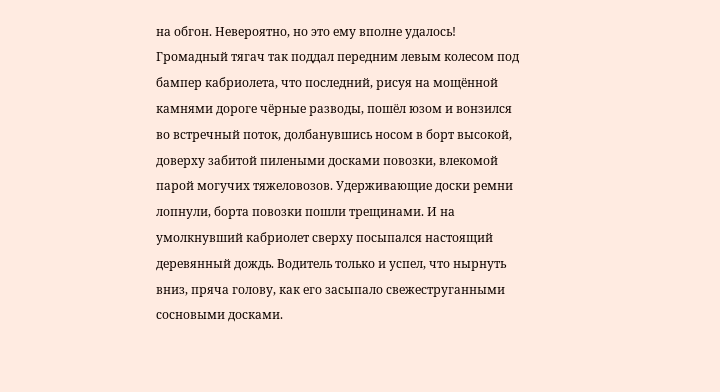на обгон. Невероятно, но это ему вполне удалось! Громадный тягач так поддал передним левым колесом под бампер кабриолета, что последний, рисуя на мощённой камнями дороге чёрные разводы, пошёл юзом и вонзился во встречный поток, долбанувшись носом в борт высокой, доверху забитой пилеными досками повозки, влекомой парой могучих тяжеловозов. Удерживающие доски ремни лопнули, борта повозки пошли трещинами. И на умолкнувший кабриолет сверху посыпался настоящий деревянный дождь. Водитель только и успел, что нырнуть вниз, пряча голову, как его засыпало свежеструганными сосновыми досками.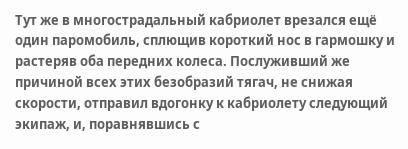Тут же в многострадальный кабриолет врезался ещё один паромобиль, сплющив короткий нос в гармошку и растеряв оба передних колеса. Послуживший же причиной всех этих безобразий тягач, не снижая скорости, отправил вдогонку к кабриолету следующий экипаж, и, поравнявшись с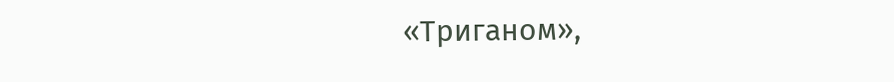«Триганом»,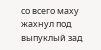со всего маху жахнул под выпуклый зад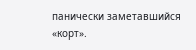панически заметавшийся «корт».